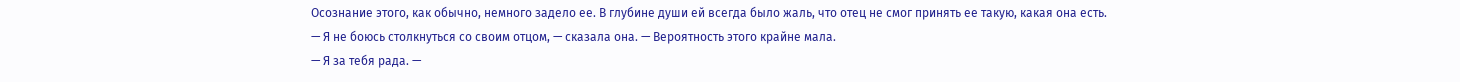Осознание этого, как обычно, немного задело ее. В глубине души ей всегда было жаль, что отец не смог принять ее такую, какая она есть.
— Я не боюсь столкнуться со своим отцом, — сказала она. — Вероятность этого крайне мала.
— Я за тебя рада. —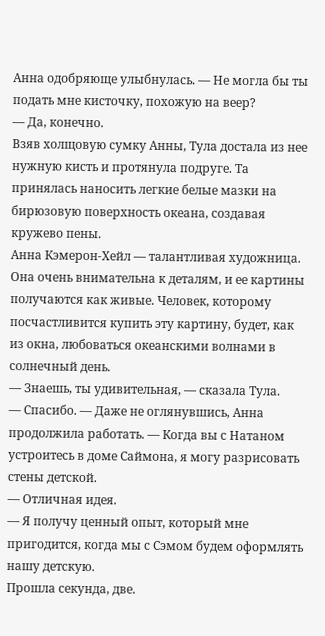Анна одобряюще улыбнулась. — Не могла бы ты подать мне кисточку, похожую на веер?
— Да, конечно.
Взяв холщовую сумку Анны, Тула достала из нее нужную кисть и протянула подруге. Та принялась наносить легкие белые мазки на бирюзовую поверхность океана, создавая кружево пены.
Анна Кэмерон-Хейл — талантливая художница. Она очень внимательна к деталям, и ее картины получаются как живые. Человек, которому посчастливится купить эту картину, будет, как из окна, любоваться океанскими волнами в солнечный день.
— Знаешь, ты удивительная, — сказала Тула.
— Спасибо. — Даже не оглянувшись, Анна продолжила работать. — Когда вы с Натаном устроитесь в доме Саймона, я могу разрисовать стены детской.
— Отличная идея.
— Я получу ценный опыт, который мне пригодится, когда мы с Сэмом будем оформлять нашу детскую.
Прошла секунда, две.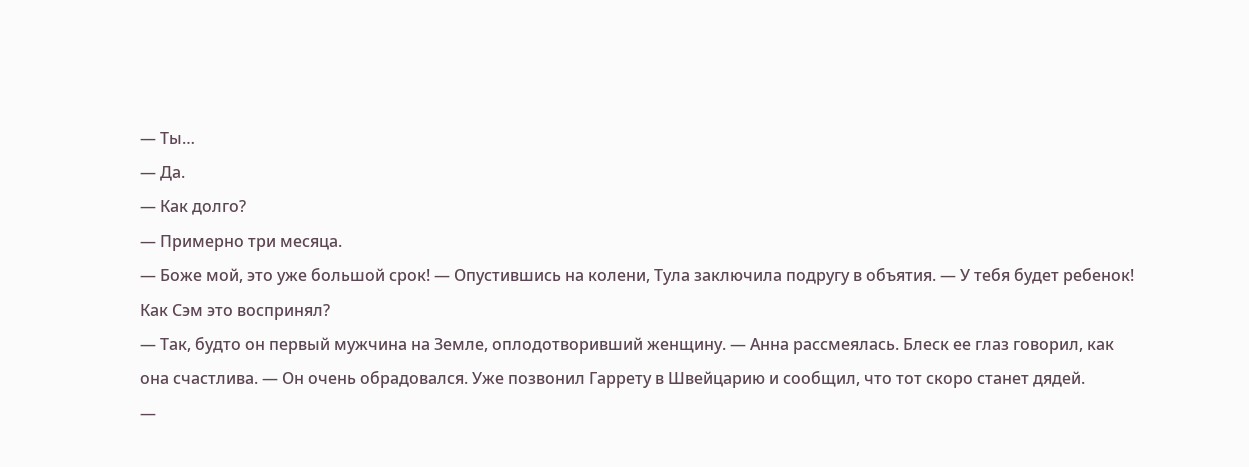— Ты…
— Да.
— Как долго?
— Примерно три месяца.
— Боже мой, это уже большой срок! — Опустившись на колени, Тула заключила подругу в объятия. — У тебя будет ребенок! Как Сэм это воспринял?
— Так, будто он первый мужчина на Земле, оплодотворивший женщину. — Анна рассмеялась. Блеск ее глаз говорил, как она счастлива. — Он очень обрадовался. Уже позвонил Гаррету в Швейцарию и сообщил, что тот скоро станет дядей.
—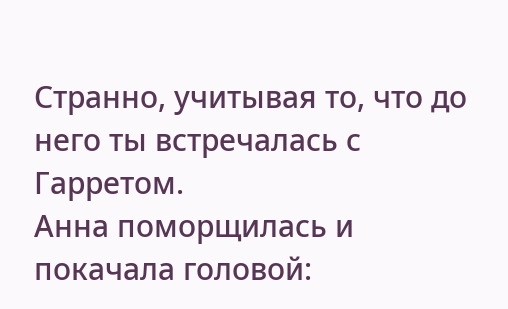Странно, учитывая то, что до него ты встречалась с Гарретом.
Анна поморщилась и покачала головой: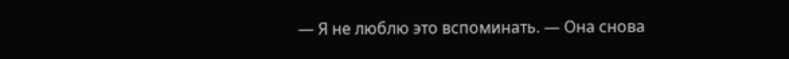— Я не люблю это вспоминать. — Она снова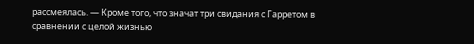рассмеялась. — Кроме того, что значат три свидания с Гарретом в сравнении с целой жизнью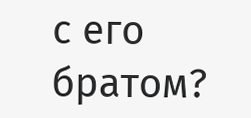с его братом?